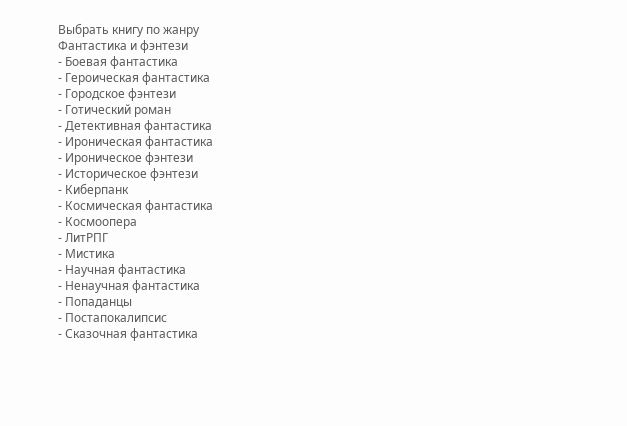Выбрать книгу по жанру
Фантастика и фэнтези
- Боевая фантастика
- Героическая фантастика
- Городское фэнтези
- Готический роман
- Детективная фантастика
- Ироническая фантастика
- Ироническое фэнтези
- Историческое фэнтези
- Киберпанк
- Космическая фантастика
- Космоопера
- ЛитРПГ
- Мистика
- Научная фантастика
- Ненаучная фантастика
- Попаданцы
- Постапокалипсис
- Сказочная фантастика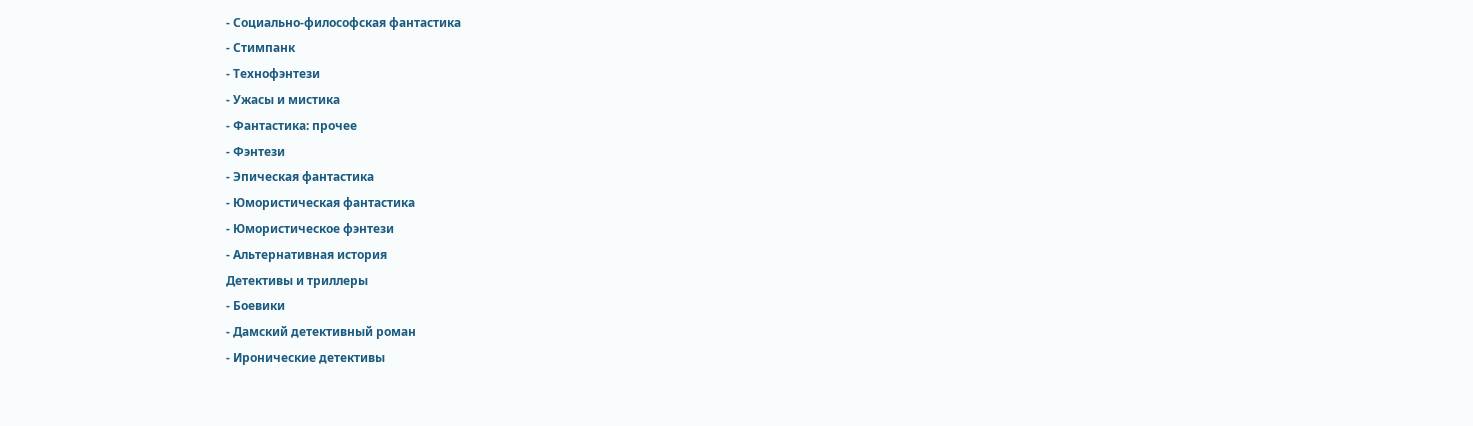- Социально-философская фантастика
- Стимпанк
- Технофэнтези
- Ужасы и мистика
- Фантастика: прочее
- Фэнтези
- Эпическая фантастика
- Юмористическая фантастика
- Юмористическое фэнтези
- Альтернативная история
Детективы и триллеры
- Боевики
- Дамский детективный роман
- Иронические детективы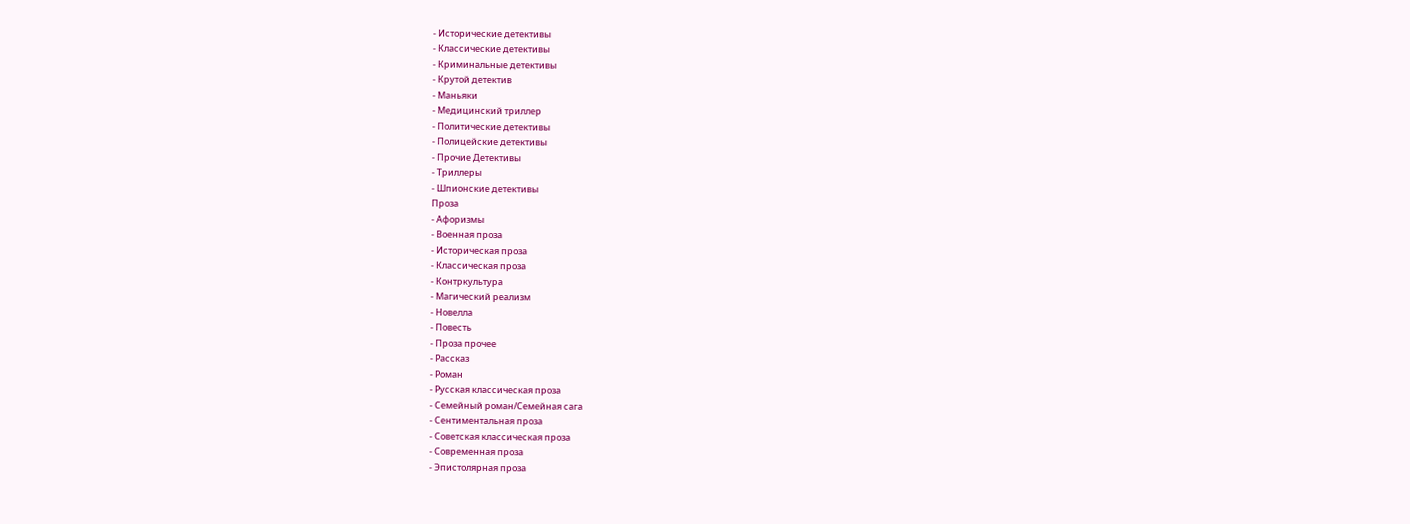- Исторические детективы
- Классические детективы
- Криминальные детективы
- Крутой детектив
- Маньяки
- Медицинский триллер
- Политические детективы
- Полицейские детективы
- Прочие Детективы
- Триллеры
- Шпионские детективы
Проза
- Афоризмы
- Военная проза
- Историческая проза
- Классическая проза
- Контркультура
- Магический реализм
- Новелла
- Повесть
- Проза прочее
- Рассказ
- Роман
- Русская классическая проза
- Семейный роман/Семейная сага
- Сентиментальная проза
- Советская классическая проза
- Современная проза
- Эпистолярная проза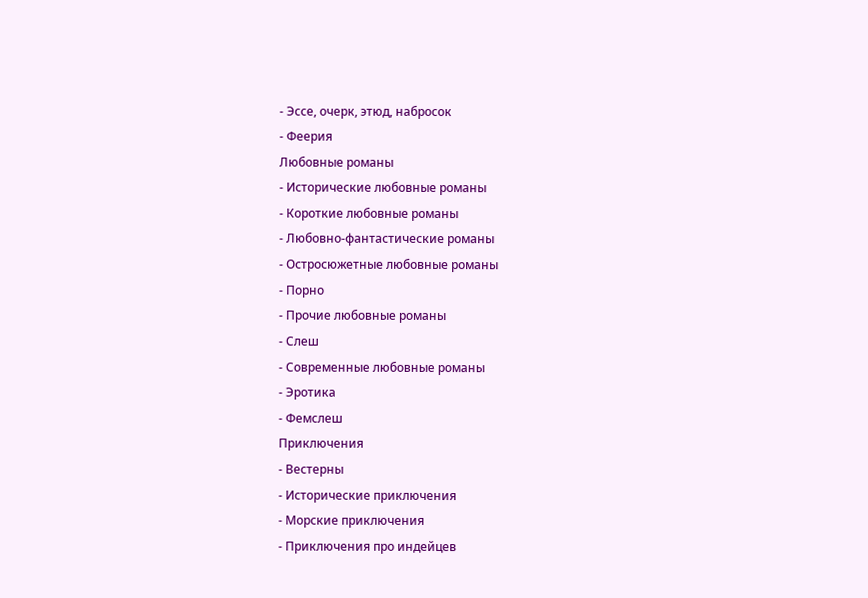- Эссе, очерк, этюд, набросок
- Феерия
Любовные романы
- Исторические любовные романы
- Короткие любовные романы
- Любовно-фантастические романы
- Остросюжетные любовные романы
- Порно
- Прочие любовные романы
- Слеш
- Современные любовные романы
- Эротика
- Фемслеш
Приключения
- Вестерны
- Исторические приключения
- Морские приключения
- Приключения про индейцев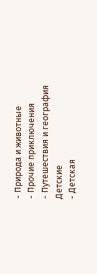- Природа и животные
- Прочие приключения
- Путешествия и география
Детские
- Детская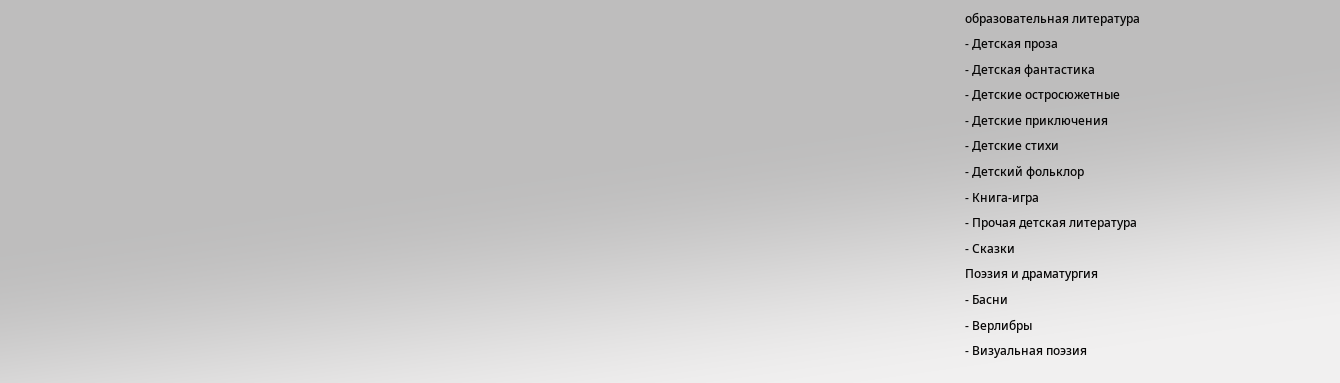образовательная литература
- Детская проза
- Детская фантастика
- Детские остросюжетные
- Детские приключения
- Детские стихи
- Детский фольклор
- Книга-игра
- Прочая детская литература
- Сказки
Поэзия и драматургия
- Басни
- Верлибры
- Визуальная поэзия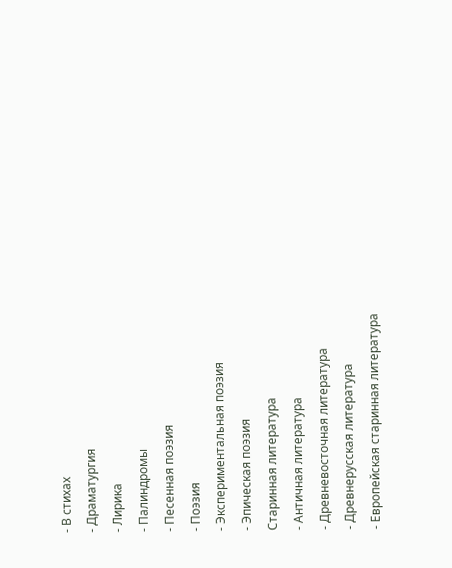- В стихах
- Драматургия
- Лирика
- Палиндромы
- Песенная поэзия
- Поэзия
- Экспериментальная поэзия
- Эпическая поэзия
Старинная литература
- Античная литература
- Древневосточная литература
- Древнерусская литература
- Европейская старинная литература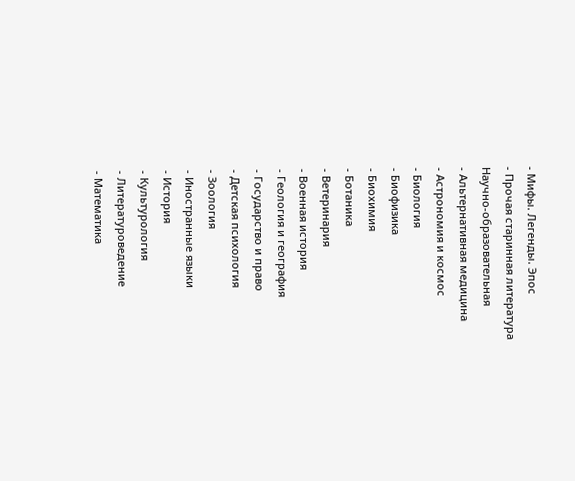- Мифы. Легенды. Эпос
- Прочая старинная литература
Научно-образовательная
- Альтернативная медицина
- Астрономия и космос
- Биология
- Биофизика
- Биохимия
- Ботаника
- Ветеринария
- Военная история
- Геология и география
- Государство и право
- Детская психология
- Зоология
- Иностранные языки
- История
- Культурология
- Литературоведение
- Математика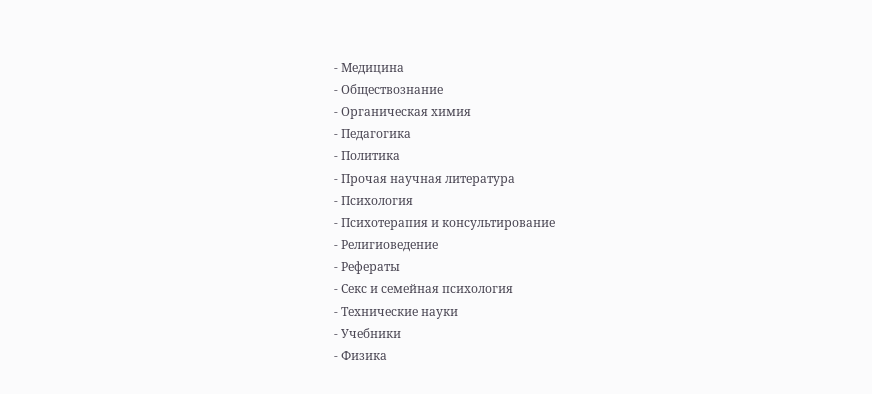- Медицина
- Обществознание
- Органическая химия
- Педагогика
- Политика
- Прочая научная литература
- Психология
- Психотерапия и консультирование
- Религиоведение
- Рефераты
- Секс и семейная психология
- Технические науки
- Учебники
- Физика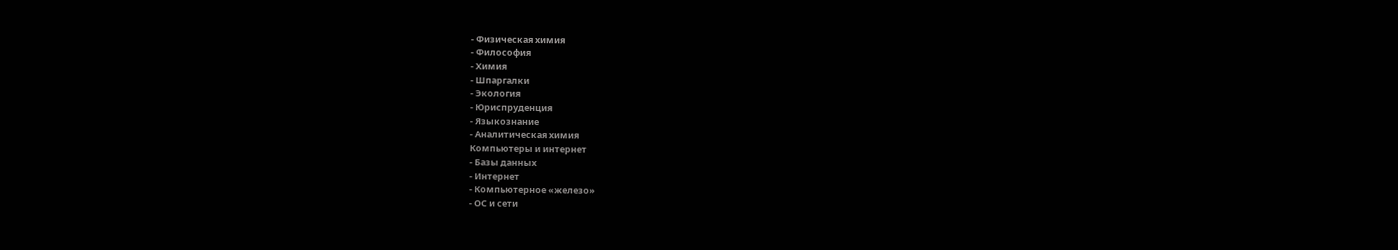- Физическая химия
- Философия
- Химия
- Шпаргалки
- Экология
- Юриспруденция
- Языкознание
- Аналитическая химия
Компьютеры и интернет
- Базы данных
- Интернет
- Компьютерное «железо»
- ОС и сети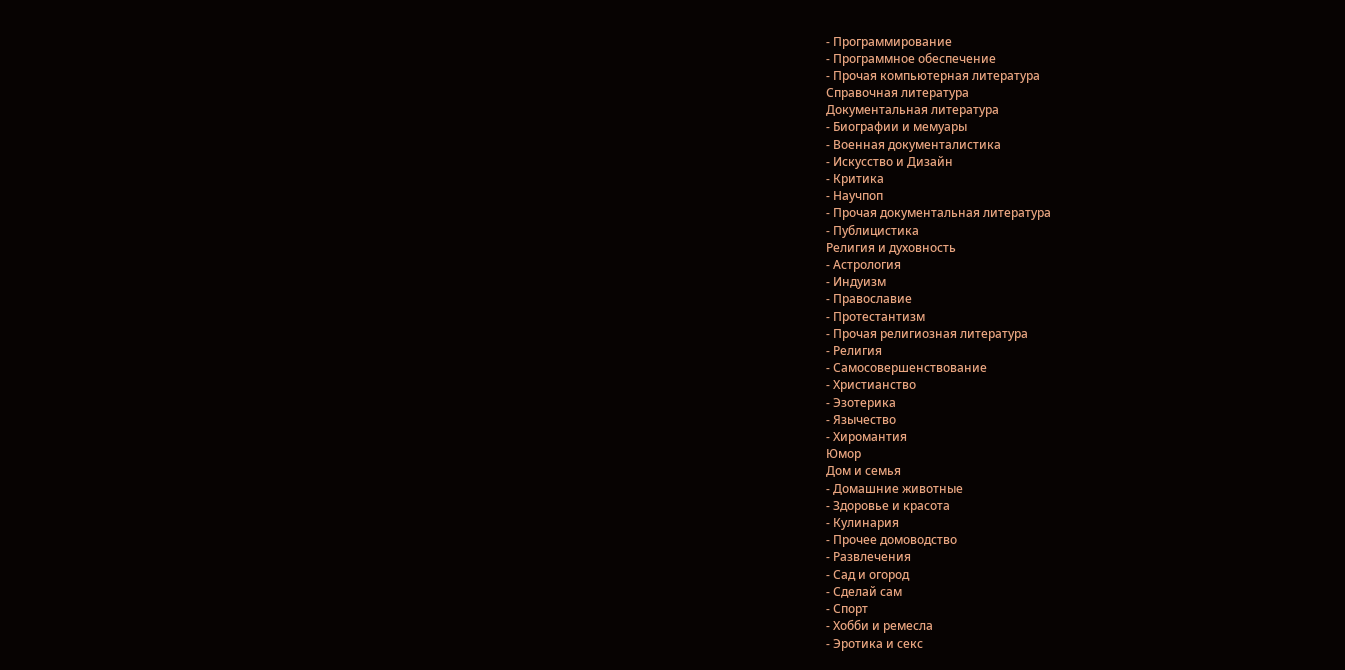- Программирование
- Программное обеспечение
- Прочая компьютерная литература
Справочная литература
Документальная литература
- Биографии и мемуары
- Военная документалистика
- Искусство и Дизайн
- Критика
- Научпоп
- Прочая документальная литература
- Публицистика
Религия и духовность
- Астрология
- Индуизм
- Православие
- Протестантизм
- Прочая религиозная литература
- Религия
- Самосовершенствование
- Христианство
- Эзотерика
- Язычество
- Хиромантия
Юмор
Дом и семья
- Домашние животные
- Здоровье и красота
- Кулинария
- Прочее домоводство
- Развлечения
- Сад и огород
- Сделай сам
- Спорт
- Хобби и ремесла
- Эротика и секс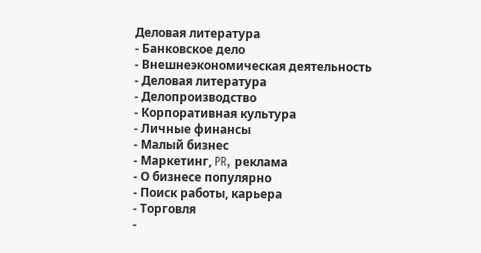Деловая литература
- Банковское дело
- Внешнеэкономическая деятельность
- Деловая литература
- Делопроизводство
- Корпоративная культура
- Личные финансы
- Малый бизнес
- Маркетинг, PR, реклама
- О бизнесе популярно
- Поиск работы, карьера
- Торговля
-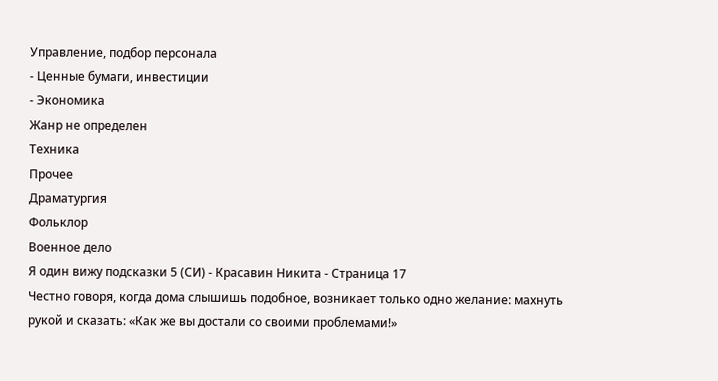Управление, подбор персонала
- Ценные бумаги, инвестиции
- Экономика
Жанр не определен
Техника
Прочее
Драматургия
Фольклор
Военное дело
Я один вижу подсказки 5 (СИ) - Красавин Никита - Страница 17
Честно говоря, когда дома слышишь подобное, возникает только одно желание: махнуть рукой и сказать: «Как же вы достали со своими проблемами!»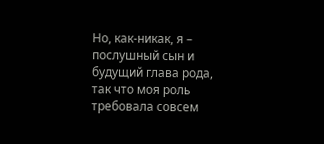Но, как-никак, я – послушный сын и будущий глава рода, так что моя роль требовала совсем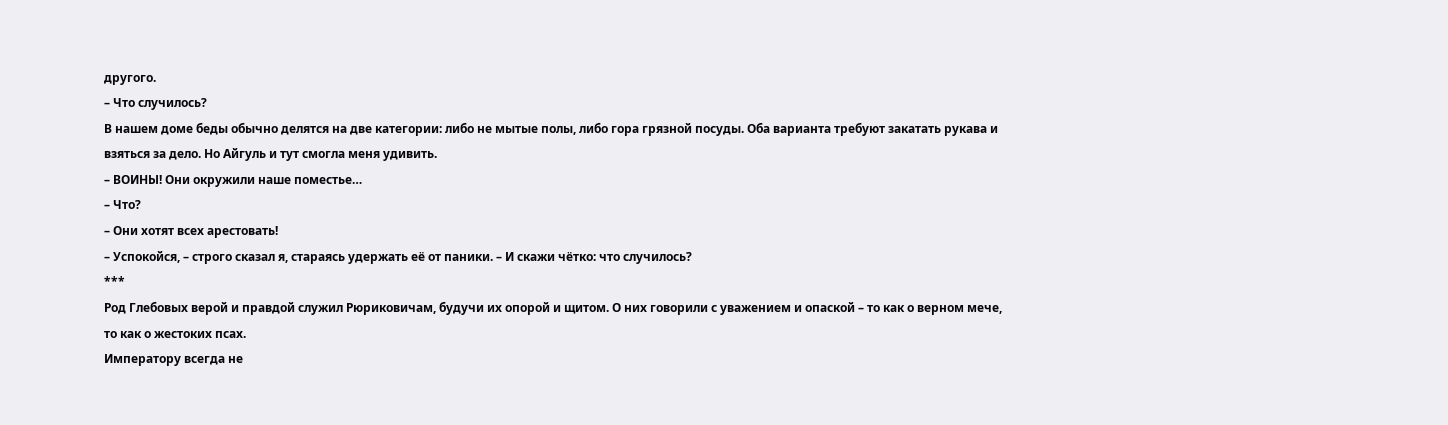другого.
– Что случилось?
В нашем доме беды обычно делятся на две категории: либо не мытые полы, либо гора грязной посуды. Оба варианта требуют закатать рукава и взяться за дело. Но Айгуль и тут смогла меня удивить.
– ВОИНЫ! Они окружили наше поместье…
– Что?
– Они хотят всех арестовать!
– Успокойся, – строго сказал я, стараясь удержать её от паники. – И скажи чётко: что случилось?
***
Род Глебовых верой и правдой служил Рюриковичам, будучи их опорой и щитом. О них говорили с уважением и опаской – то как о верном мече, то как о жестоких псах.
Императору всегда не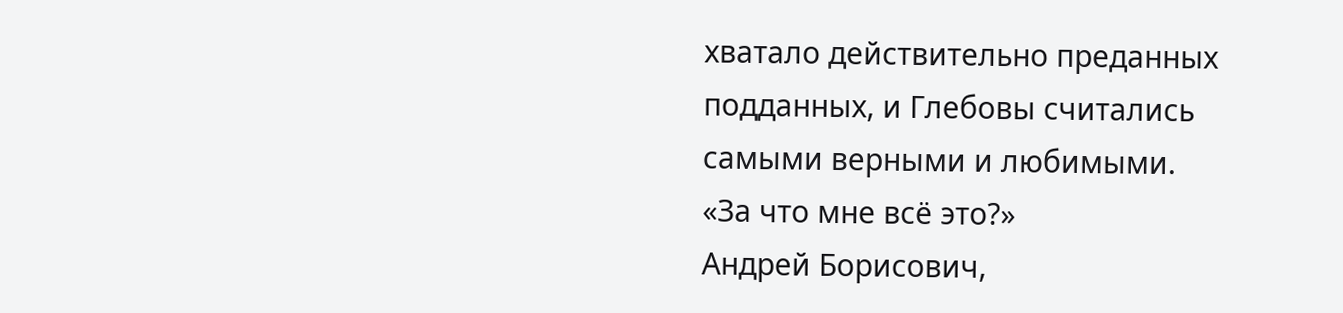хватало действительно преданных подданных, и Глебовы считались самыми верными и любимыми.
«За что мне всё это?»
Андрей Борисович,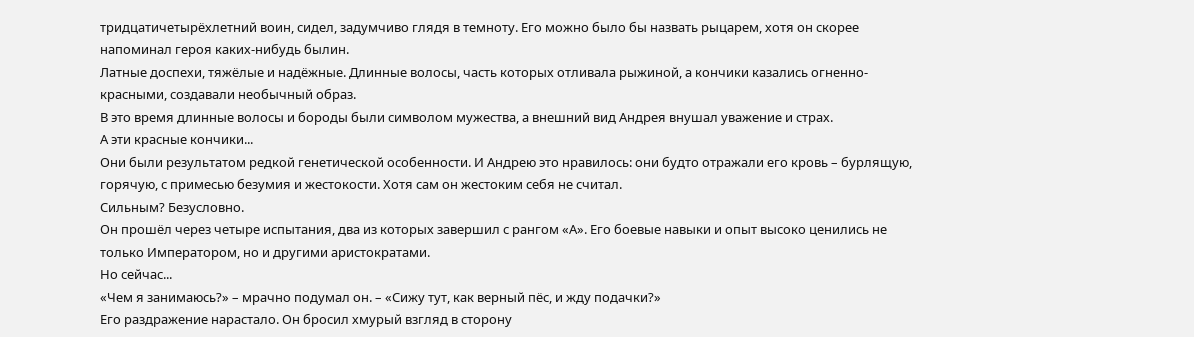тридцатичетырёхлетний воин, сидел, задумчиво глядя в темноту. Его можно было бы назвать рыцарем, хотя он скорее напоминал героя каких-нибудь былин.
Латные доспехи, тяжёлые и надёжные. Длинные волосы, часть которых отливала рыжиной, а кончики казались огненно-красными, создавали необычный образ.
В это время длинные волосы и бороды были символом мужества, а внешний вид Андрея внушал уважение и страх.
А эти красные кончики...
Они были результатом редкой генетической особенности. И Андрею это нравилось: они будто отражали его кровь – бурлящую, горячую, с примесью безумия и жестокости. Хотя сам он жестоким себя не считал.
Сильным? Безусловно.
Он прошёл через четыре испытания, два из которых завершил с рангом «А». Его боевые навыки и опыт высоко ценились не только Императором, но и другими аристократами.
Но сейчас...
«Чем я занимаюсь?» – мрачно подумал он. – «Сижу тут, как верный пёс, и жду подачки?»
Его раздражение нарастало. Он бросил хмурый взгляд в сторону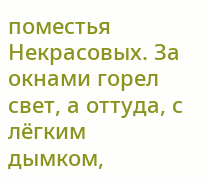поместья Некрасовых. За окнами горел свет, а оттуда, с лёгким дымком,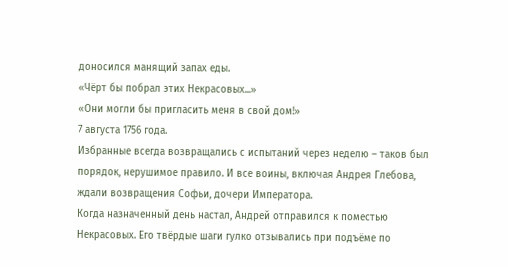доносился манящий запах еды.
«Чёрт бы побрал этих Некрасовых...»
«Они могли бы пригласить меня в свой дом!»
7 августа 1756 года.
Избранные всегда возвращались с испытаний через неделю – таков был порядок, нерушимое правило. И все воины, включая Андрея Глебова, ждали возвращения Софьи, дочери Императора.
Когда назначенный день настал, Андрей отправился к поместью Некрасовых. Его твёрдые шаги гулко отзывались при подъёме по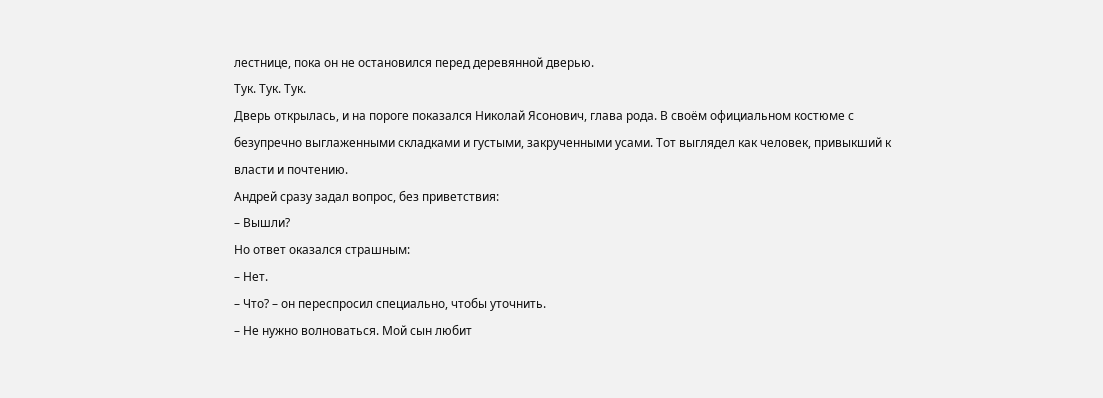лестнице, пока он не остановился перед деревянной дверью.
Тук. Тук. Тук.
Дверь открылась, и на пороге показался Николай Ясонович, глава рода. В своём официальном костюме с безупречно выглаженными складками и густыми, закрученными усами. Тот выглядел как человек, привыкший к власти и почтению.
Андрей сразу задал вопрос, без приветствия:
– Вышли?
Но ответ оказался страшным:
– Нет.
– Что? – он переспросил специально, чтобы уточнить.
– Не нужно волноваться. Мой сын любит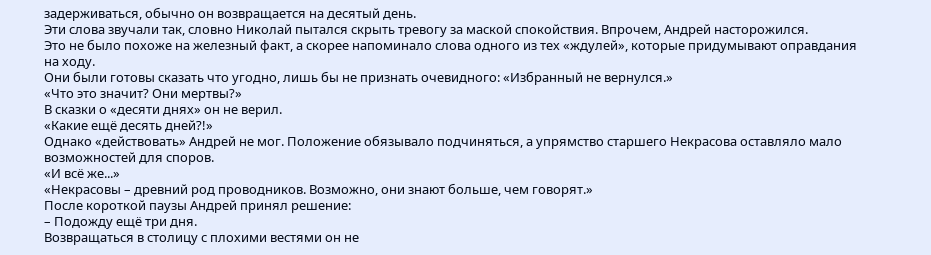задерживаться, обычно он возвращается на десятый день.
Эти слова звучали так, словно Николай пытался скрыть тревогу за маской спокойствия. Впрочем, Андрей насторожился.
Это не было похоже на железный факт, а скорее напоминало слова одного из тех «ждулей», которые придумывают оправдания на ходу.
Они были готовы сказать что угодно, лишь бы не признать очевидного: «Избранный не вернулся.»
«Что это значит? Они мертвы?»
В сказки о «десяти днях» он не верил.
«Какие ещё десять дней?!»
Однако «действовать» Андрей не мог. Положение обязывало подчиняться, а упрямство старшего Некрасова оставляло мало возможностей для споров.
«И всё же...»
«Некрасовы – древний род проводников. Возможно, они знают больше, чем говорят.»
После короткой паузы Андрей принял решение:
– Подожду ещё три дня.
Возвращаться в столицу с плохими вестями он не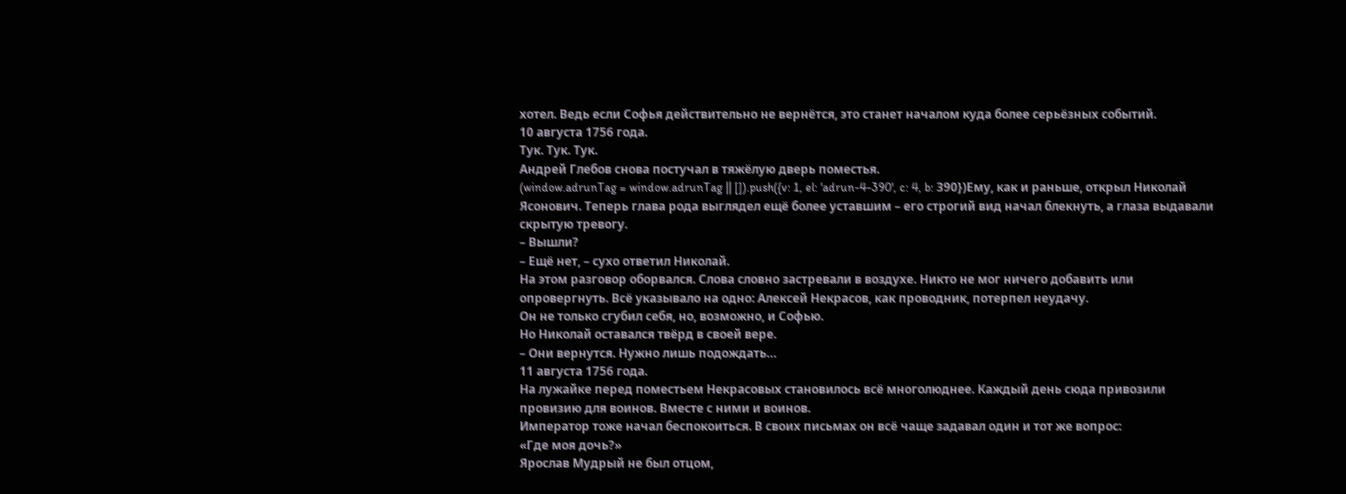хотел. Ведь если Софья действительно не вернётся, это станет началом куда более серьёзных событий.
10 августа 1756 года.
Тук. Тук. Тук.
Андрей Глебов снова постучал в тяжёлую дверь поместья.
(window.adrunTag = window.adrunTag || []).push({v: 1, el: 'adrun-4-390', c: 4, b: 390})Ему, как и раньше, открыл Николай Ясонович. Теперь глава рода выглядел ещё более уставшим – его строгий вид начал блекнуть, а глаза выдавали скрытую тревогу.
– Вышли?
– Ещё нет, – сухо ответил Николай.
На этом разговор оборвался. Слова словно застревали в воздухе. Никто не мог ничего добавить или опровергнуть. Всё указывало на одно: Алексей Некрасов, как проводник, потерпел неудачу.
Он не только сгубил себя, но, возможно, и Софью.
Но Николай оставался твёрд в своей вере.
– Они вернутся. Нужно лишь подождать…
11 августа 1756 года.
На лужайке перед поместьем Некрасовых становилось всё многолюднее. Каждый день сюда привозили провизию для воинов. Вместе с ними и воинов.
Император тоже начал беспокоиться. В своих письмах он всё чаще задавал один и тот же вопрос:
«Где моя дочь?»
Ярослав Мудрый не был отцом,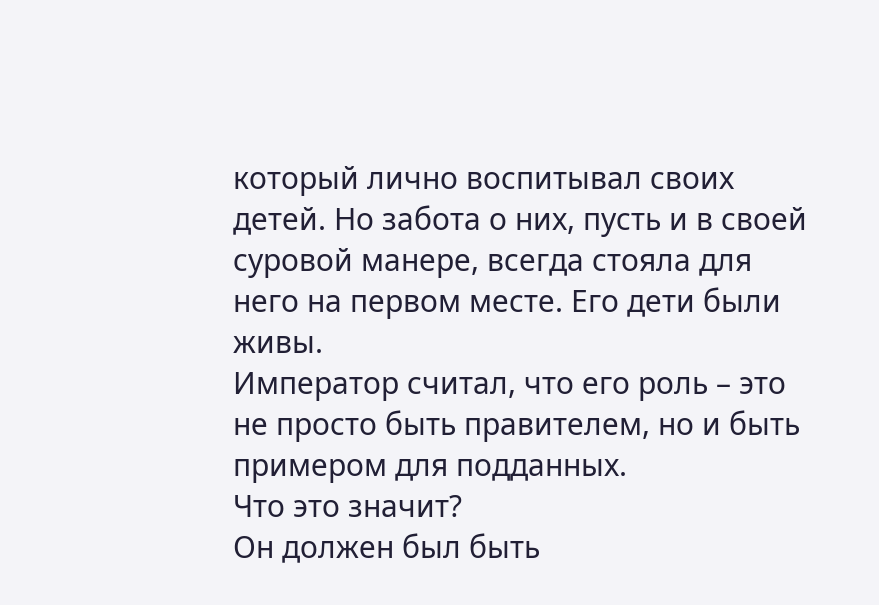который лично воспитывал своих детей. Но забота о них, пусть и в своей суровой манере, всегда стояла для него на первом месте. Его дети были живы.
Император считал, что его роль – это не просто быть правителем, но и быть примером для подданных.
Что это значит?
Он должен был быть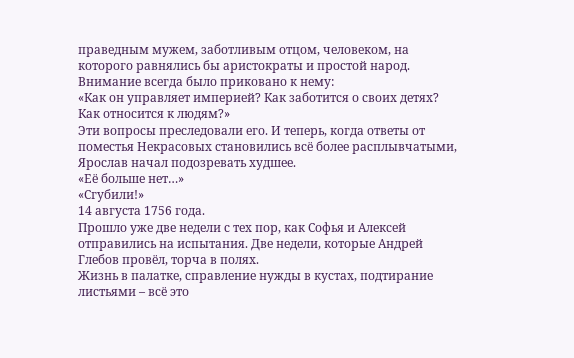праведным мужем, заботливым отцом, человеком, на которого равнялись бы аристократы и простой народ. Внимание всегда было приковано к нему:
«Как он управляет империей? Как заботится о своих детях? Как относится к людям?»
Эти вопросы преследовали его. И теперь, когда ответы от поместья Некрасовых становились всё более расплывчатыми, Ярослав начал подозревать худшее.
«Её больше нет…»
«Сгубили!»
14 августа 1756 года.
Прошло уже две недели с тех пор, как Софья и Алексей отправились на испытания. Две недели, которые Андрей Глебов провёл, торча в полях.
Жизнь в палатке, справление нужды в кустах, подтирание листьями – всё это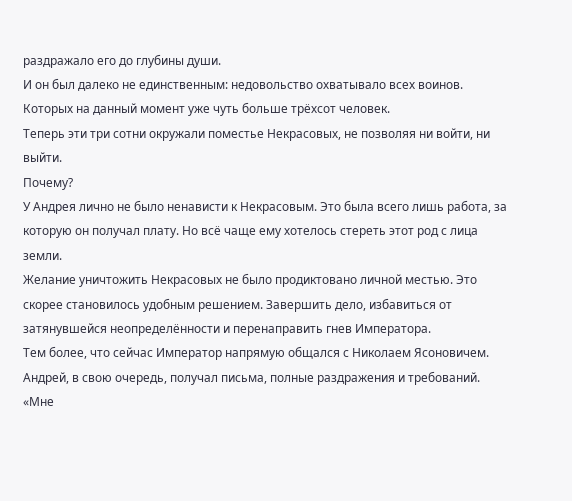раздражало его до глубины души.
И он был далеко не единственным: недовольство охватывало всех воинов. Которых на данный момент уже чуть больше трёхсот человек.
Теперь эти три сотни окружали поместье Некрасовых, не позволяя ни войти, ни выйти.
Почему?
У Андрея лично не было ненависти к Некрасовым. Это была всего лишь работа, за которую он получал плату. Но всё чаще ему хотелось стереть этот род с лица земли.
Желание уничтожить Некрасовых не было продиктовано личной местью. Это скорее становилось удобным решением. Завершить дело, избавиться от затянувшейся неопределённости и перенаправить гнев Императора.
Тем более, что сейчас Император напрямую общался с Николаем Ясоновичем. Андрей, в свою очередь, получал письма, полные раздражения и требований.
«Мне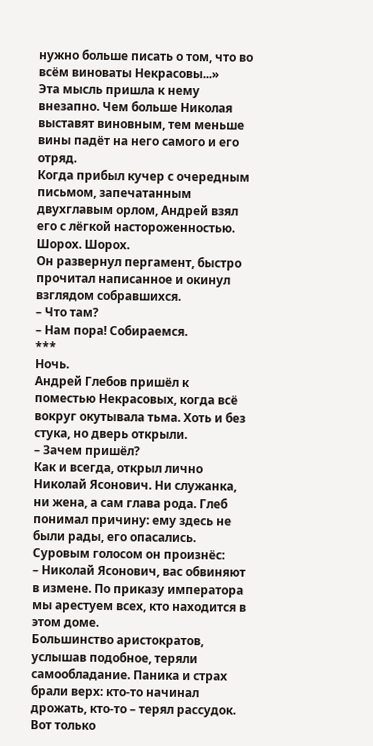нужно больше писать о том, что во всём виноваты Некрасовы...»
Эта мысль пришла к нему внезапно. Чем больше Николая выставят виновным, тем меньше вины падёт на него самого и его отряд.
Когда прибыл кучер с очередным письмом, запечатанным двухглавым орлом, Андрей взял его с лёгкой настороженностью.
Шорох. Шорох.
Он развернул пергамент, быстро прочитал написанное и окинул взглядом собравшихся.
– Что там?
– Нам пора! Собираемся.
***
Ночь.
Андрей Глебов пришёл к поместью Некрасовых, когда всё вокруг окутывала тьма. Хоть и без стука, но дверь открыли.
– Зачем пришёл?
Как и всегда, открыл лично Николай Ясонович. Ни служанка, ни жена, а сам глава рода. Глеб понимал причину: ему здесь не были рады, его опасались.
Суровым голосом он произнёс:
– Николай Ясонович, вас обвиняют в измене. По приказу императора мы арестуем всех, кто находится в этом доме.
Большинство аристократов, услышав подобное, теряли самообладание. Паника и страх брали верх: кто-то начинал дрожать, кто-то – терял рассудок. Вот только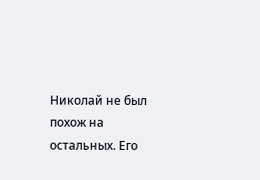Николай не был похож на остальных. Его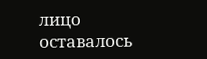лицо оставалось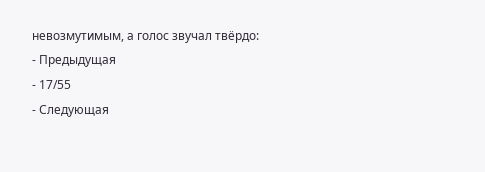невозмутимым, а голос звучал твёрдо:
- Предыдущая
- 17/55
- Следующая